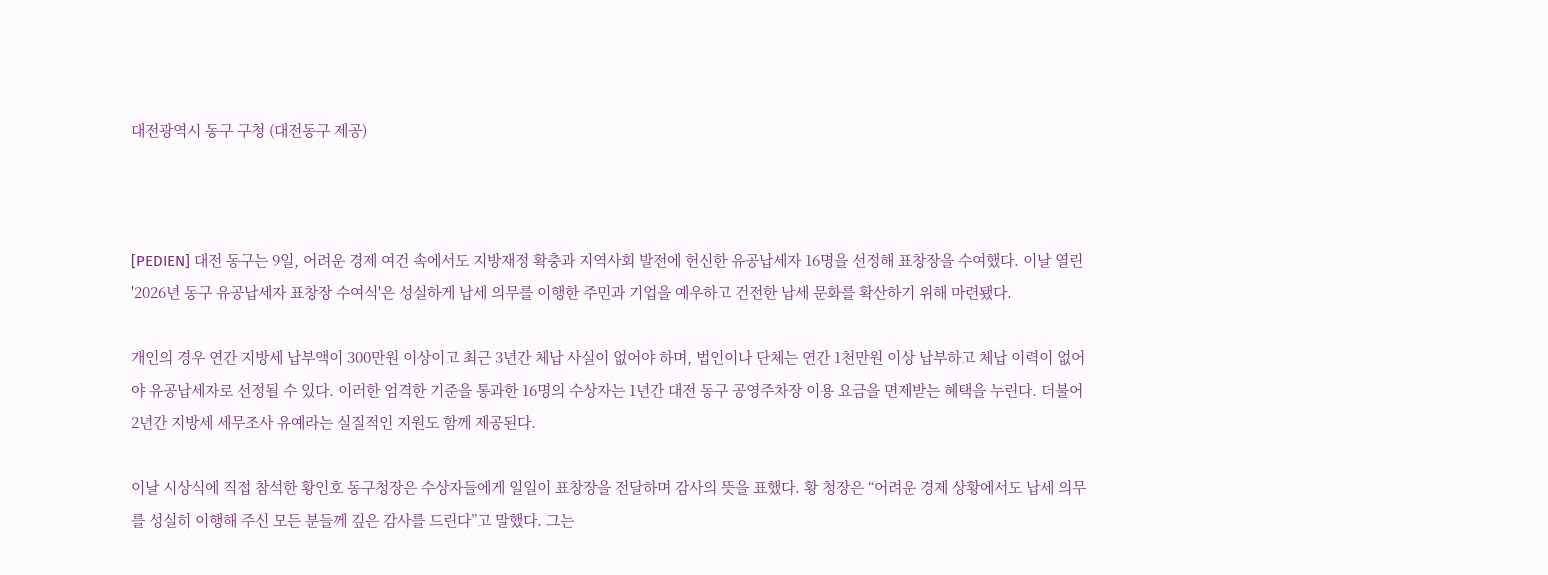대전광역시 동구 구청 (대전동구 제공)



[PEDIEN] 대전 동구는 9일, 어려운 경제 여건 속에서도 지방재정 확충과 지역사회 발전에 헌신한 유공납세자 16명을 선정해 표창장을 수여했다. 이날 열린 '2026년 동구 유공납세자 표창장 수여식'은 성실하게 납세 의무를 이행한 주민과 기업을 예우하고 건전한 납세 문화를 확산하기 위해 마련됐다.

개인의 경우 연간 지방세 납부액이 300만원 이상이고 최근 3년간 체납 사실이 없어야 하며, 법인이나 단체는 연간 1천만원 이상 납부하고 체납 이력이 없어야 유공납세자로 선정될 수 있다. 이러한 엄격한 기준을 통과한 16명의 수상자는 1년간 대전 동구 공영주차장 이용 요금을 면제받는 혜택을 누린다. 더불어 2년간 지방세 세무조사 유예라는 실질적인 지원도 함께 제공된다.

이날 시상식에 직접 참석한 황인호 동구청장은 수상자들에게 일일이 표창장을 전달하며 감사의 뜻을 표했다. 황 청장은 “어려운 경제 상황에서도 납세 의무를 성실히 이행해 주신 모든 분들께 깊은 감사를 드린다”고 말했다. 그는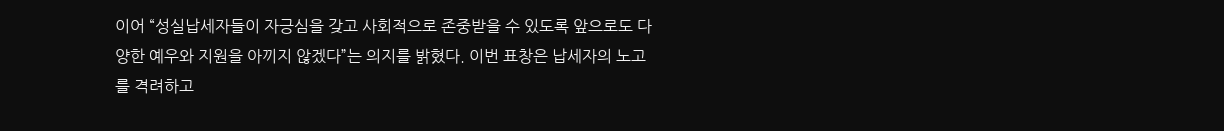이어 “성실납세자들이 자긍심을 갖고 사회적으로 존중받을 수 있도록 앞으로도 다양한 예우와 지원을 아끼지 않겠다”는 의지를 밝혔다. 이번 표창은 납세자의 노고를 격려하고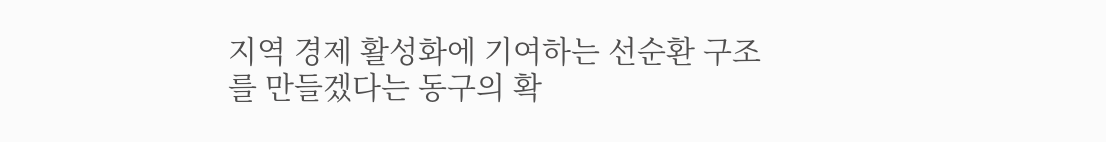지역 경제 활성화에 기여하는 선순환 구조를 만들겠다는 동구의 확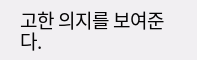고한 의지를 보여준다.